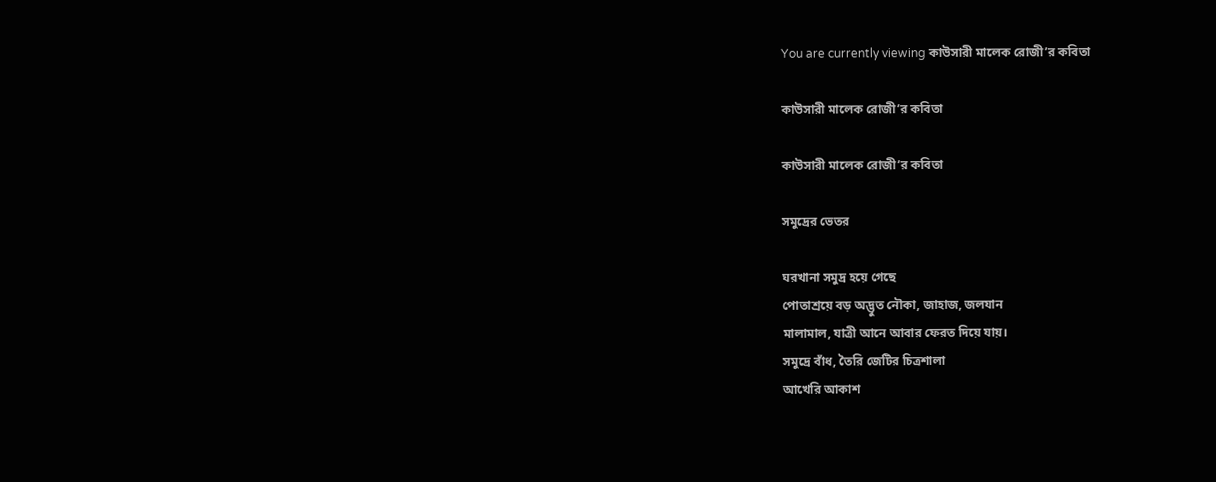You are currently viewing কাউসারী মালেক রোজী’র কবিতা

কাউসারী মালেক রোজী’র কবিতা

কাউসারী মালেক রোজী’র কবিতা

সমুদ্রের ভেতর

ঘরখানা সমুদ্র হয়ে গেছে
পোতাশ্রয়ে বড় অদ্ভুত নৌকা, জাহাজ, জলযান
মালামাল, যাত্রী আনে আবার ফেরত দিয়ে যায়।
সমুদ্রে বাঁধ, তৈরি জেটির চিত্রশালা
আখেরি আকাশ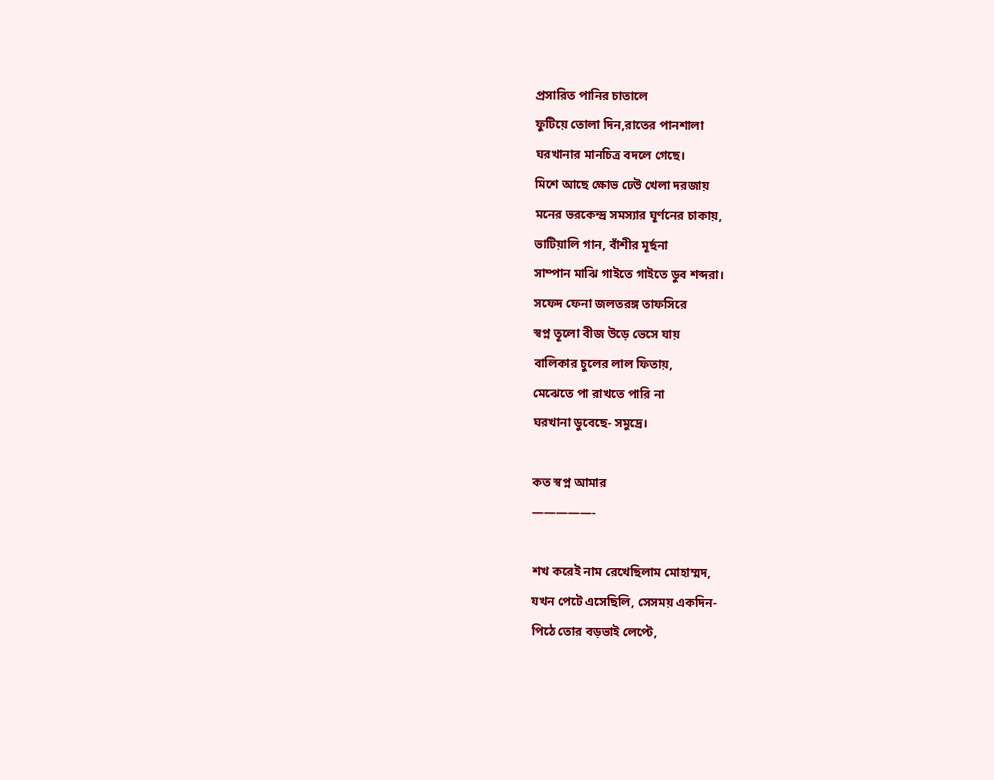প্রসারিত পানির চাতালে
ফুটিয়ে তোলা দিন,রাতের পানশালা
ঘরখানার মানচিত্র বদলে গেছে।
মিশে আছে ক্ষোভ ঢেউ খেলা দরজায়
মনের ভরকেন্দ্র সমস্যার ঘূর্ণনের চাকায়,
ভাটিয়ালি গান, বাঁশীর মূর্ছনা
সাম্পান মাঝি গাইতে গাইতে ডুব শব্দরা।
সফেদ ফেনা জলতরঙ্গ তাফসিরে
স্বপ্ন তূলো বীজ উড়ে ভেসে যায়
বালিকার চুলের লাল ফিতায়,
মেঝেতে পা রাখতে পারি না
ঘরখানা ডুবেছে- সমুদ্রে।

কত স্বপ্ন আমার
—————-

শখ করেই নাম রেখেছিলাম মোহাম্মদ,
যখন পেটে এসেছিলি, সেসময় একদিন-
পিঠে তোর বড়ভাই লেপ্টে,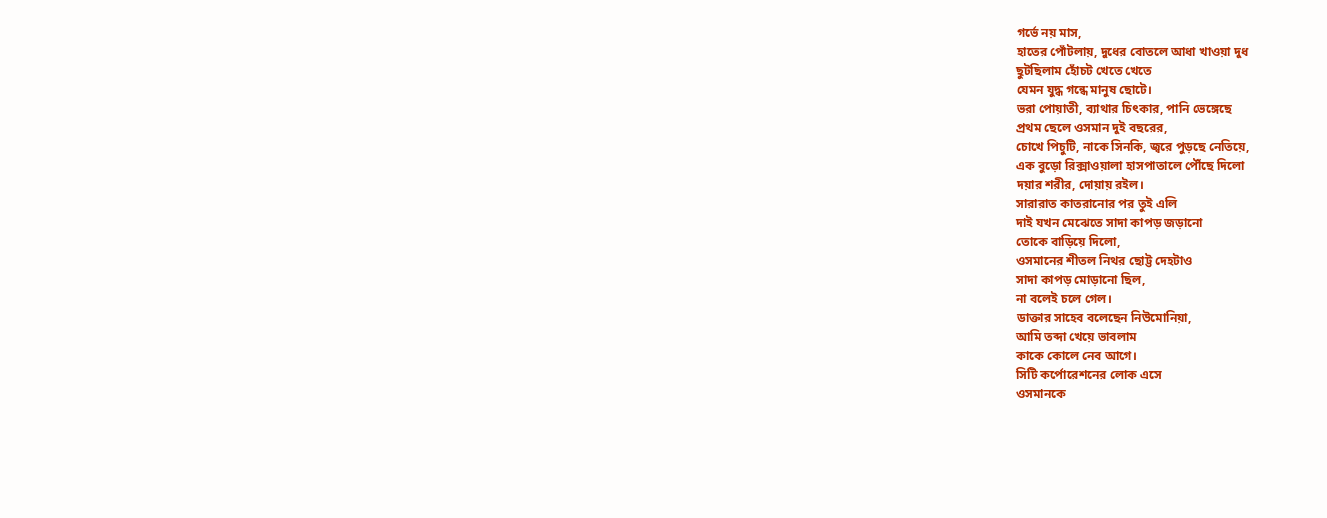গর্ভে নয় মাস,
হাতের পোঁটলায়, দুধের বোতলে আধা খাওয়া দুধ
ছুটছিলাম হোঁচট খেতে খেতে
যেমন যুদ্ধ গন্ধে মানুষ ছোটে।
ভরা পোয়াতী, ব্যাথার চিৎকার, পানি ভেঙ্গেছে
প্রথম ছেলে ওসমান দুই বছরের,
চোখে পিচুটি, নাকে সিনকি, জ্বরে পুড়ছে নেতিয়ে,
এক বুড়ো রিক্সাওয়ালা হাসপাতালে পৌঁছে দিলো
দয়ার শরীর, দোয়ায় রইল।
সারারাত কাতরানোর পর তুই এলি
দাই যখন মেঝেতে সাদা কাপড় জড়ানো
তোকে বাড়িয়ে দিলো,
ওসমানের শীতল নিথর ছোট্ট দেহটাও
সাদা কাপড় মোড়ানো ছিল,
না বলেই চলে গেল।
ডাক্তার সাহেব বলেছেন নিউমোনিয়া,
আমি তব্দা খেয়ে ভাবলাম
কাকে কোলে নেব আগে।
সিটি কর্পোরেশনের লোক এসে
ওসমানকে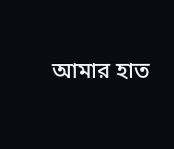আমার হাত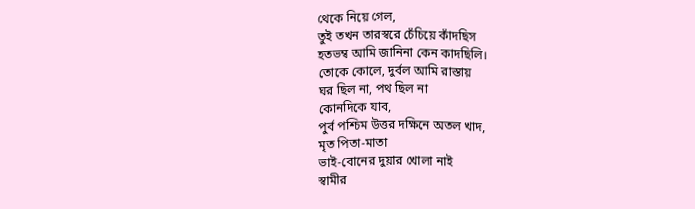থেকে নিয়ে গেল,
তুই তখন তারস্বরে চেঁচিয়ে কাঁদছিস
হতভম্ব আমি জানিনা কেন কাদছিলি।
তোকে কোলে, দুর্বল আমি রাস্তায়
ঘর ছিল না, পথ ছিল না
কোনদিকে যাব,
পুর্ব পশ্চিম উত্তর দক্ষিনে অতল খাদ,
মৃত পিতা-মাতা
ভাই-বোনের দুয়ার খোলা নাই
স্বামীর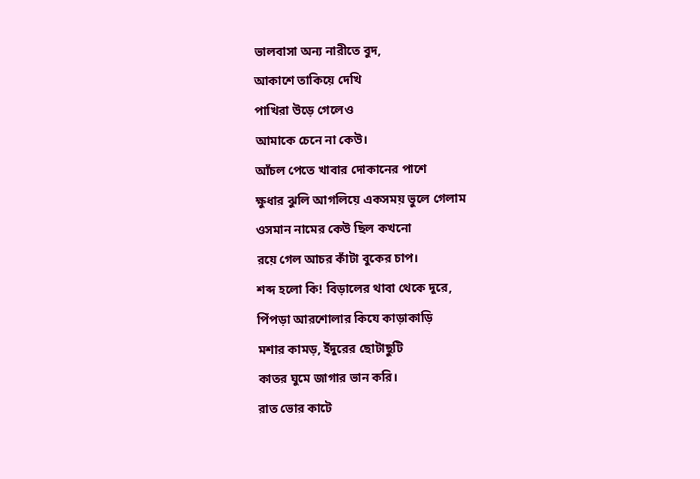ভালবাসা অন্য নারীতে বুদ,
আকাশে তাকিয়ে দেখি
পাখিরা উড়ে গেলেও
আমাকে চেনে না কেউ।
আঁচল পেতে খাবার দোকানের পাশে
ক্ষুধার ঝুলি আগলিয়ে একসময় ভুলে গেলাম
ওসমান নামের কেউ ছিল কখনো
রয়ে গেল আচর কাঁটা বুকের চাপ।
শব্দ হলো কি! বিড়ালের থাবা থেকে দুরে,
পিঁপড়া আরশোলার কিযে কাড়াকাড়ি
মশার কামড়, ইঁদুরের ছোটাছুটি
কাতর ঘুমে জাগার ভান করি।
রাত ভোর কাটে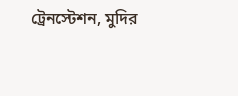ট্রেনস্টেশন, মুদির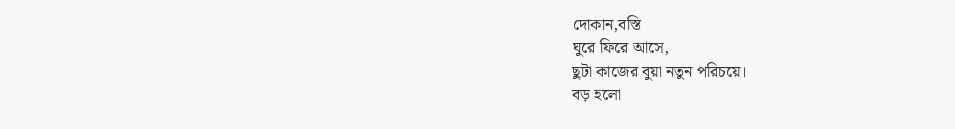দোকান,বস্তি
ঘুরে ফিরে আসে,
ছুটা কাজের বুয়া নতুন পরিচয়ে।
বড় হলো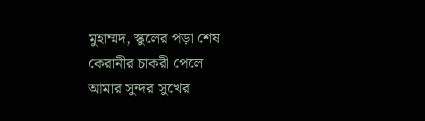মুহাম্মদ, স্কুলের পড়া শেষ
কেরানীর চাকরী পেলে
আমার সুন্দর সুখের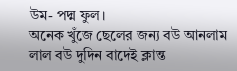উম- পদ্ম ফুল।
অনেক খুঁজে ছেলের জন্য বউ আনলাম
লাল বউ দুদিন বাদেই ক্লান্ত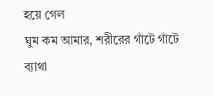হয়ে গেল
ঘুম কম আমার, শরীরের গাঁটে গাঁটে ব্যাথা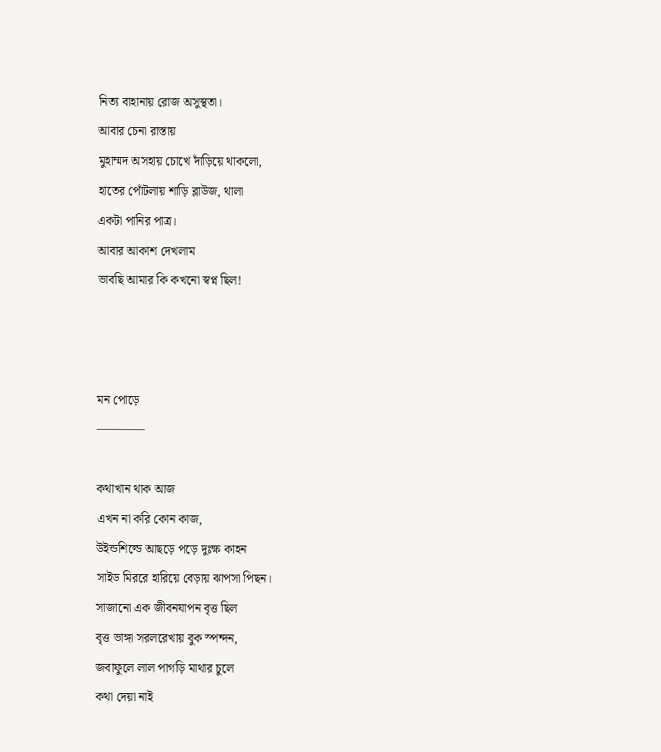নিত্য বাহানায় রোজ অসুস্থতা।
আবার চেনা রাস্তায়
মুহাম্মদ অসহায় চোখে দাঁড়িয়ে থাকলো,
হাতের পোঁটলায় শাড়ি ব্লাউজ, থালা
একটা পানির পাত্র।
আবার আকাশ দেখলাম
ভাবছি আমার কি কখনো স্বপ্ন ছিল!



মন পোড়ে
————

কথাখান থাক আজ
এখন না করি কোন কাজ,
উইন্ডশিল্ডে আছড়ে পড়ে দুঃক্ষ কাহন
সাইড মিররে হারিয়ে বেড়ায় ঝাপসা পিছন।
সাজানো এক জীবনযাপন বৃত্ত ছিল
বৃত্ত ভাঙ্গা সরলরেখায় বুক স্পন্দন,
জবাফুলে লাল পাগড়ি মাথার চুলে
কথা দেয়া নাই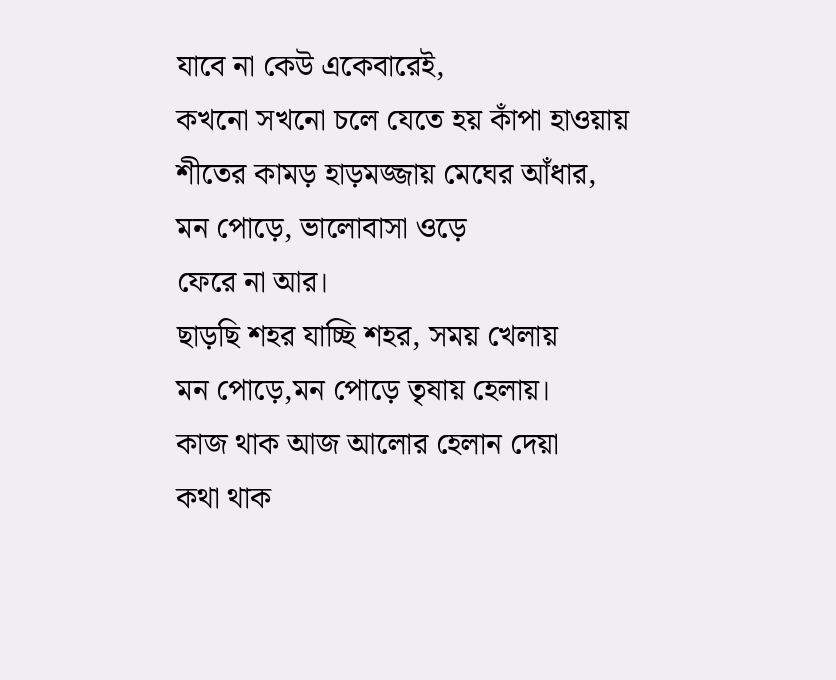যাবে না কেউ একেবারেই,
কখনো সখনো চলে যেতে হয় কাঁপা হাওয়ায়
শীতের কামড় হাড়মজ্জায় মেঘের আঁধার,
মন পোড়ে, ভালোবাসা ওড়ে
ফেরে না আর।
ছাড়ছি শহর যাচ্ছি শহর, সময় খেলায়
মন পোড়ে,মন পোড়ে তৃষায় হেলায়।
কাজ থাক আজ আলোর হেলান দেয়া
কথা থাক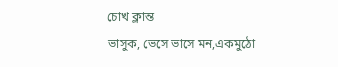চোখ ক্লান্ত
ভাসুক, ভেসে ভাসে মন,একমুঠো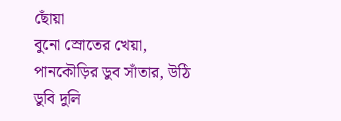ছোঁয়া
বুনো স্রোতের খেয়া,
পানকৌড়ির ডুব সাঁতার, উঠি ডুবি দুলি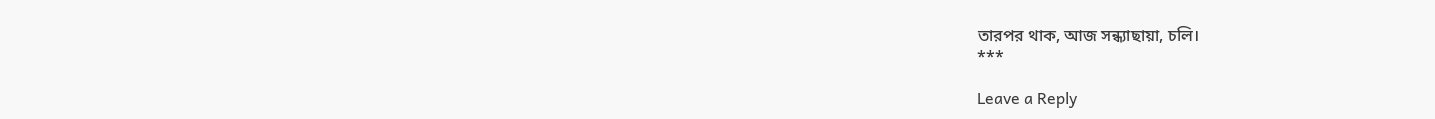তারপর থাক, আজ সন্ধ্যাছায়া, চলি।
***

Leave a Reply